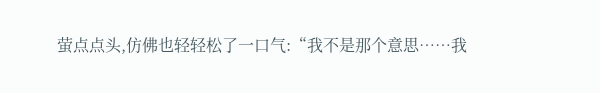萤点点头,仿佛也轻轻松了一口气:“我不是那个意思……我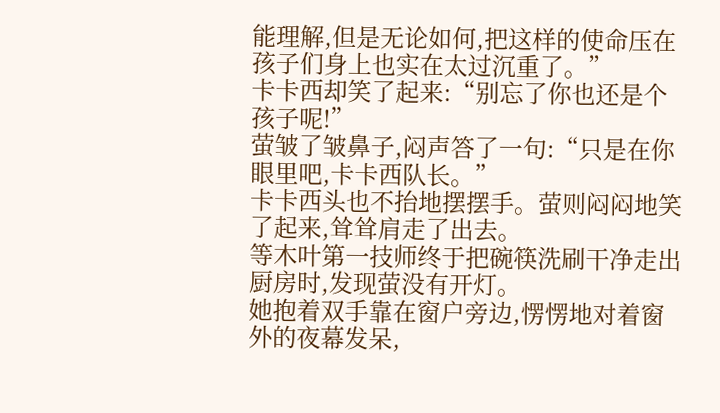能理解,但是无论如何,把这样的使命压在孩子们身上也实在太过沉重了。”
卡卡西却笑了起来:“别忘了你也还是个孩子呢!”
萤皱了皱鼻子,闷声答了一句:“只是在你眼里吧,卡卡西队长。”
卡卡西头也不抬地摆摆手。萤则闷闷地笑了起来,耸耸肩走了出去。
等木叶第一技师终于把碗筷洗刷干净走出厨房时,发现萤没有开灯。
她抱着双手靠在窗户旁边,愣愣地对着窗外的夜幕发呆,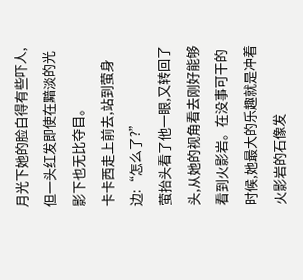月光下她的脸白得有些吓人,但一头红发即使在黯淡的光影下也无比夺目。
卡卡西走上前去,站到萤身边:“怎么了?”
萤抬头看了他一眼,又转回了头,从她的视角看去刚好能够看到火影岩。在没事可干的时候,她最大的乐趣就是冲着火影岩的石像发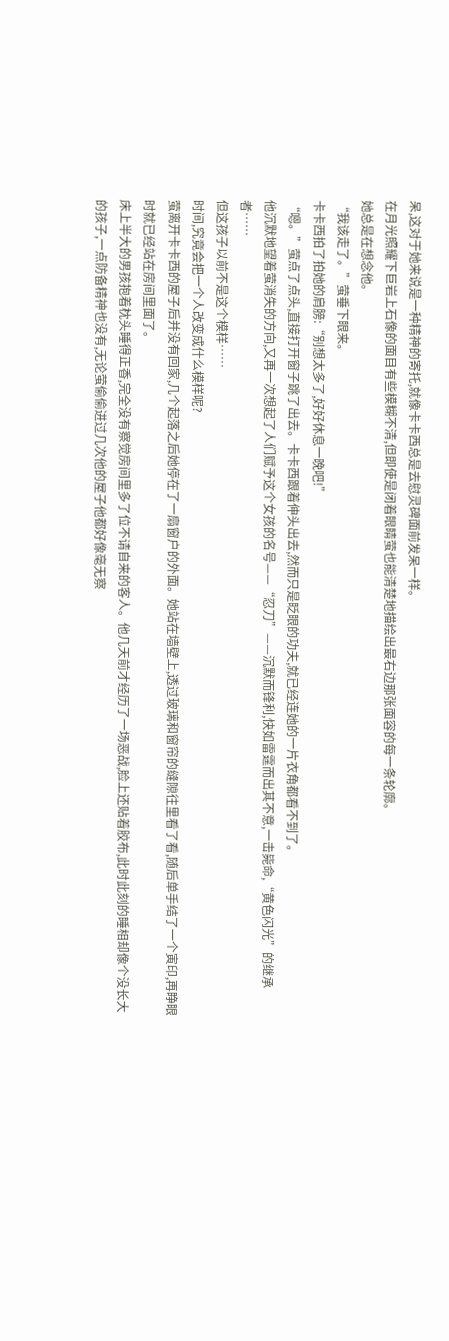呆,这对于她来说是一种精神的寄托,就像卡卡西总是去慰灵碑面前发呆一样。
在月光照耀下巨岩上石像的面目有些模糊不清,但即使是闭着眼睛萤也能清楚地描绘出最右边那张面容的每一条轮廓。
她总是在想念他。
“我该走了。”萤垂下眼来。
卡卡西拍了拍她的肩膀:“别想太多了,好好休息一晚吧!”
“嗯。”萤点了点头,直接打开窗子跳了出去。卡卡西跟着伸头出去,然而只是眨眼的功夫,就已经连她的一片衣角都看不到了。
他沉默地望着萤消失的方向,又再一次想起了人们赋予这个女孩的名号——“忍刀”——沉默而锋利,快如雷霆而出其不意,一击毙命,“黄色闪光”的继承者……
但这孩子以前不是这个模样……
时间,究竟会把一个人改变成什么模样呢?
萤离开卡卡西的屋子后并没有回家,几个起落之后她停在了一扇窗户的外面。她站在墙壁上,透过玻璃和窗帘的缝隙往里看了看,随后单手结了一个寅印,再睁眼时就已经站在房间里面了。
床上半大的男孩抱着枕头睡得正香,完全没有察觉房间里多了位不请自来的客人。他几天前才经历了一场恶战,脸上还贴着胶布,此时此刻的睡相却像个没长大的孩子,一点防备精神也没有,无论萤偷偷进过几次他的屋子他都好像毫无察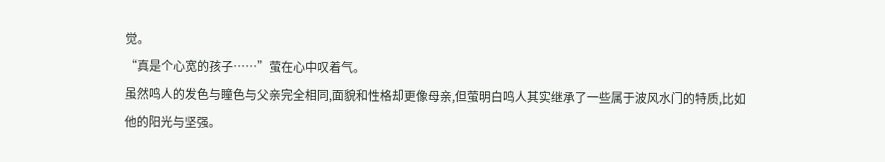觉。
“真是个心宽的孩子……”萤在心中叹着气。
虽然鸣人的发色与瞳色与父亲完全相同,面貌和性格却更像母亲,但萤明白鸣人其实继承了一些属于波风水门的特质,比如他的阳光与坚强。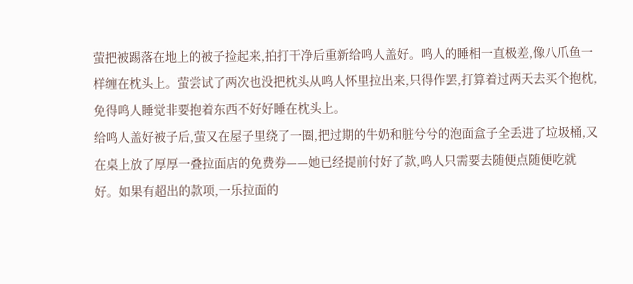萤把被踢落在地上的被子捡起来,拍打干净后重新给鸣人盖好。鸣人的睡相一直极差,像八爪鱼一样缠在枕头上。萤尝试了两次也没把枕头从鸣人怀里拉出来,只得作罢,打算着过两天去买个抱枕,免得鸣人睡觉非要抱着东西不好好睡在枕头上。
给鸣人盖好被子后,萤又在屋子里绕了一圈,把过期的牛奶和脏兮兮的泡面盒子全丢进了垃圾桶,又在桌上放了厚厚一叠拉面店的免费券——她已经提前付好了款,鸣人只需要去随便点随便吃就好。如果有超出的款项,一乐拉面的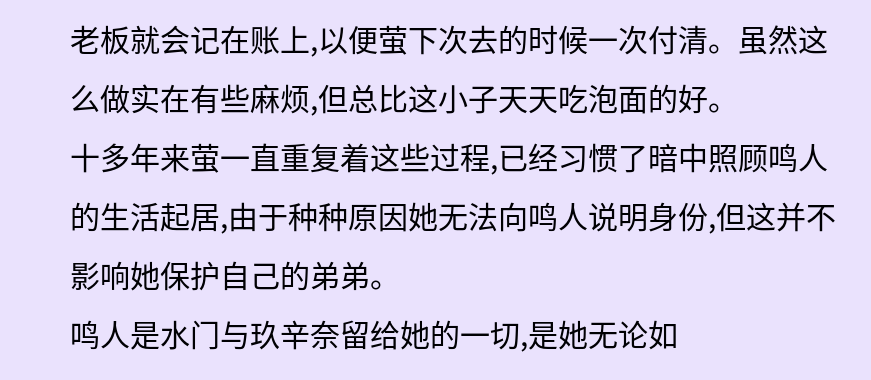老板就会记在账上,以便萤下次去的时候一次付清。虽然这么做实在有些麻烦,但总比这小子天天吃泡面的好。
十多年来萤一直重复着这些过程,已经习惯了暗中照顾鸣人的生活起居,由于种种原因她无法向鸣人说明身份,但这并不影响她保护自己的弟弟。
鸣人是水门与玖辛奈留给她的一切,是她无论如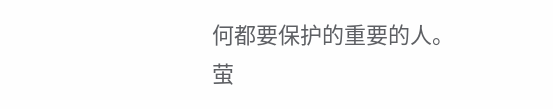何都要保护的重要的人。
萤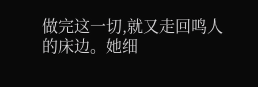做完这一切,就又走回鸣人的床边。她细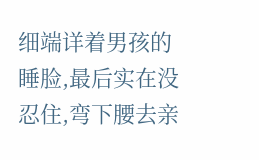细端详着男孩的睡脸,最后实在没忍住,弯下腰去亲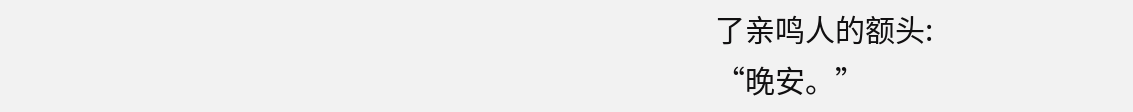了亲鸣人的额头:
“晚安。”